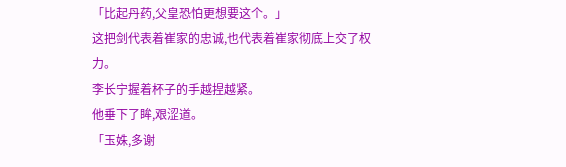「比起丹药,父皇恐怕更想要这个。」
这把剑代表着崔家的忠诚,也代表着崔家彻底上交了权力。
李长宁握着杯子的手越捏越紧。
他垂下了眸,艰涩道。
「玉姝,多谢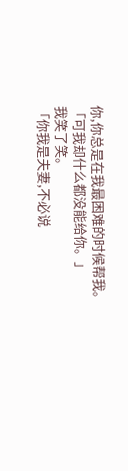你,你总是在我最困难的时候帮我。
「可我却什么都没能给你。」
我笑了笑。
「你我是夫妻,不必说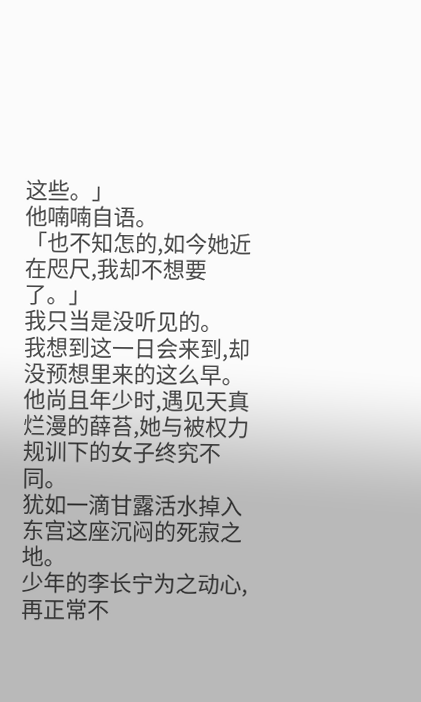这些。」
他喃喃自语。
「也不知怎的,如今她近在咫尺,我却不想要了。」
我只当是没听见的。
我想到这一日会来到,却没预想里来的这么早。
他尚且年少时,遇见天真烂漫的薛苔,她与被权力规训下的女子终究不同。
犹如一滴甘露活水掉入东宫这座沉闷的死寂之地。
少年的李长宁为之动心,再正常不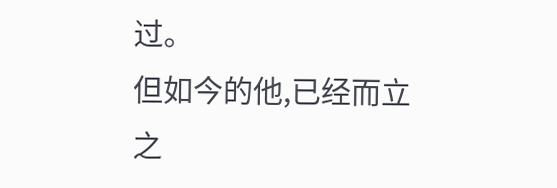过。
但如今的他,已经而立之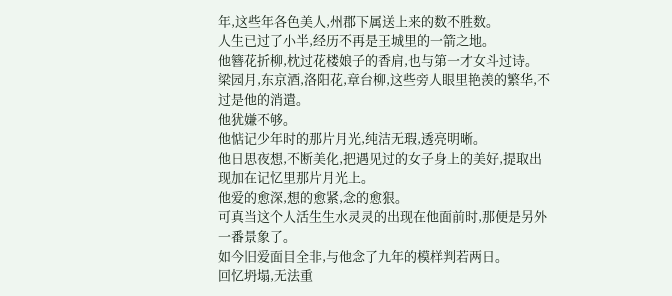年,这些年各色美人,州郡下属送上来的数不胜数。
人生已过了小半,经历不再是王城里的一箭之地。
他簪花折柳,枕过花楼娘子的香肩,也与第一才女斗过诗。
梁园月,东京酒,洛阳花,章台柳,这些旁人眼里艳羡的繁华,不过是他的消遣。
他犹嫌不够。
他惦记少年时的那片月光,纯洁无瑕,透亮明晰。
他日思夜想,不断美化,把遇见过的女子身上的美好,提取出现加在记忆里那片月光上。
他爱的愈深,想的愈紧,念的愈狠。
可真当这个人活生生水灵灵的出现在他面前时,那便是另外一番景象了。
如今旧爱面目全非,与他念了九年的模样判若两日。
回忆坍塌,无法重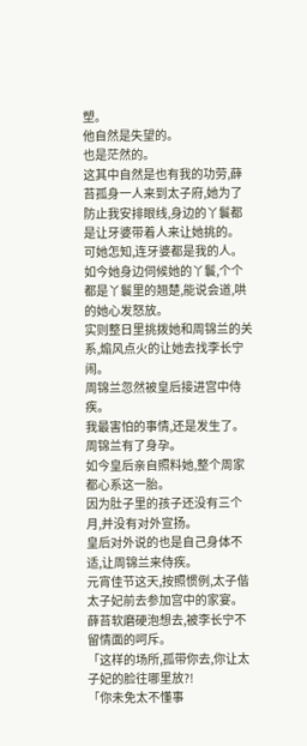塑。
他自然是失望的。
也是茫然的。
这其中自然是也有我的功劳,薛苔孤身一人来到太子府,她为了防止我安排眼线,身边的丫鬟都是让牙婆带着人来让她挑的。
可她怎知,连牙婆都是我的人。
如今她身边伺候她的丫鬟,个个都是丫鬟里的翘楚,能说会道,哄的她心发怒放。
实则整日里挑拨她和周锦兰的关系,煽风点火的让她去找李长宁闹。
周锦兰忽然被皇后接进宫中侍疾。
我最害怕的事情,还是发生了。
周锦兰有了身孕。
如今皇后亲自照料她,整个周家都心系这一胎。
因为肚子里的孩子还没有三个月,并没有对外宣扬。
皇后对外说的也是自己身体不适,让周锦兰来侍疾。
元宵佳节这天,按照惯例,太子偕太子妃前去参加宫中的家宴。
薛苔软磨硬泡想去,被李长宁不留情面的呵斥。
「这样的场所,孤带你去,你让太子妃的脸往哪里放?!
「你未免太不懂事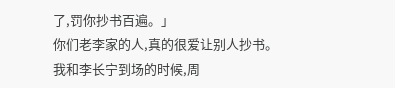了,罚你抄书百遍。」
你们老李家的人,真的很爱让别人抄书。
我和李长宁到场的时候,周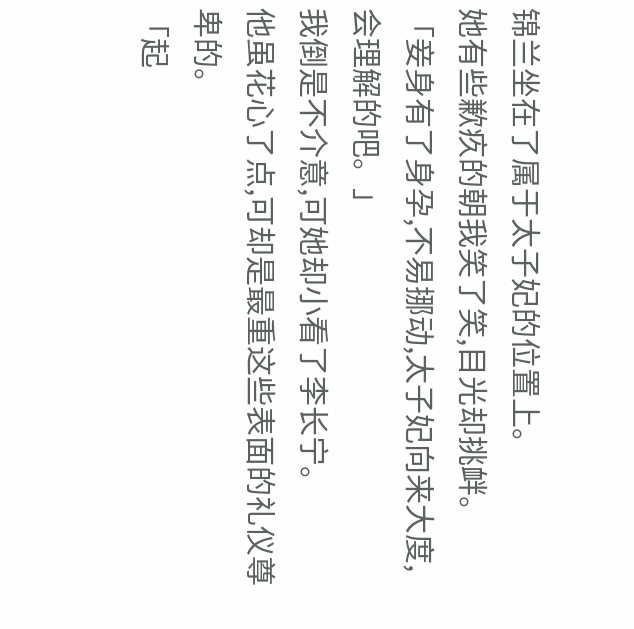锦兰坐在了属于太子妃的位置上。
她有些歉疚的朝我笑了笑,目光却挑衅。
「妾身有了身孕,不易挪动,太子妃向来大度,会理解的吧。」
我倒是不介意,可她却小看了李长宁。
他虽花心了点,可却是最重这些表面的礼仪尊卑的。
「起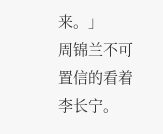来。」
周锦兰不可置信的看着李长宁。